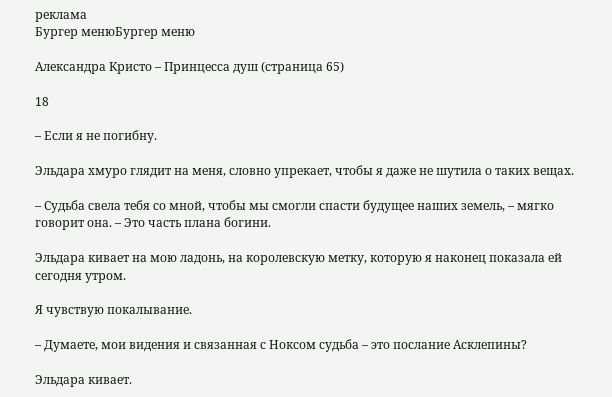реклама
Бургер менюБургер меню

Александра Кристо – Принцесса душ (страница 65)

18

– Если я не погибну.

Эльдара хмуро глядит на меня, словно упрекает, чтобы я даже не шутила о таких вещах.

– Судьба свела тебя со мной, чтобы мы смогли спасти будущее наших земель, – мягко говорит она. – Это часть плана богини.

Эльдара кивает на мою ладонь, на королевскую метку, которую я наконец показала ей сегодня утром.

Я чувствую покалывание.

– Думаете, мои видения и связанная с Ноксом судьба – это послание Асклепины?

Эльдара кивает.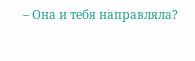– Она и тебя направляла?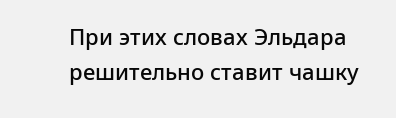При этих словах Эльдара решительно ставит чашку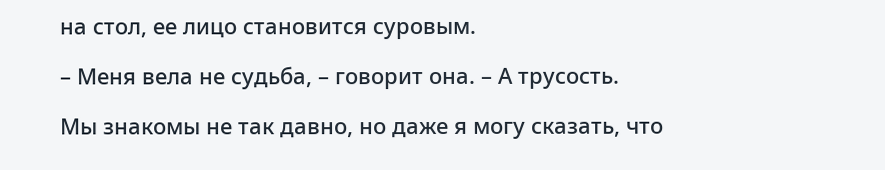на стол, ее лицо становится суровым.

– Меня вела не судьба, – говорит она. – А трусость.

Мы знакомы не так давно, но даже я могу сказать, что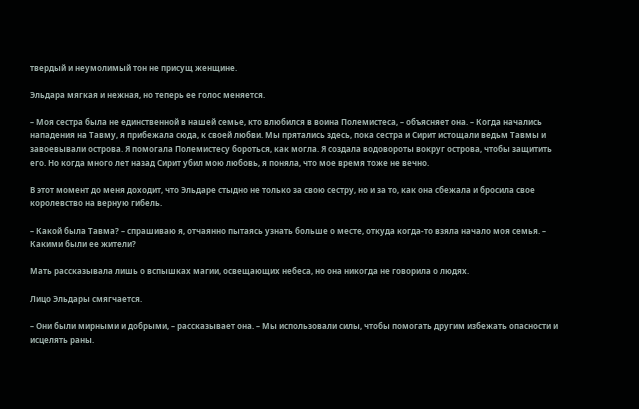твердый и неумолимый тон не присущ женщине.

Эльдара мягкая и нежная, но теперь ее голос меняется.

– Моя сестра была не единственной в нашей семье, кто влюбился в воина Полемистеса, – объясняет она. – Когда начались нападения на Тавму, я прибежала сюда, к своей любви. Мы прятались здесь, пока сестра и Сирит истощали ведьм Тавмы и завоевывали острова. Я помогала Полемистесу бороться, как могла. Я создала водовороты вокруг острова, чтобы защитить его. Но когда много лет назад Сирит убил мою любовь, я поняла, что мое время тоже не вечно.

В этот момент до меня доходит, что Эльдаре стыдно не только за свою сестру, но и за то, как она сбежала и бросила свое королевство на верную гибель.

– Какой была Тавма? – спрашиваю я, отчаянно пытаясь узнать больше о месте, откуда когда-то взяла начало моя семья. – Какими были ее жители?

Мать рассказывала лишь о вспышках магии, освещающих небеса, но она никогда не говорила о людях.

Лицо Эльдары смягчается.

– Они были мирными и добрыми, – рассказывает она. – Мы использовали силы, чтобы помогать другим избежать опасности и исцелять раны.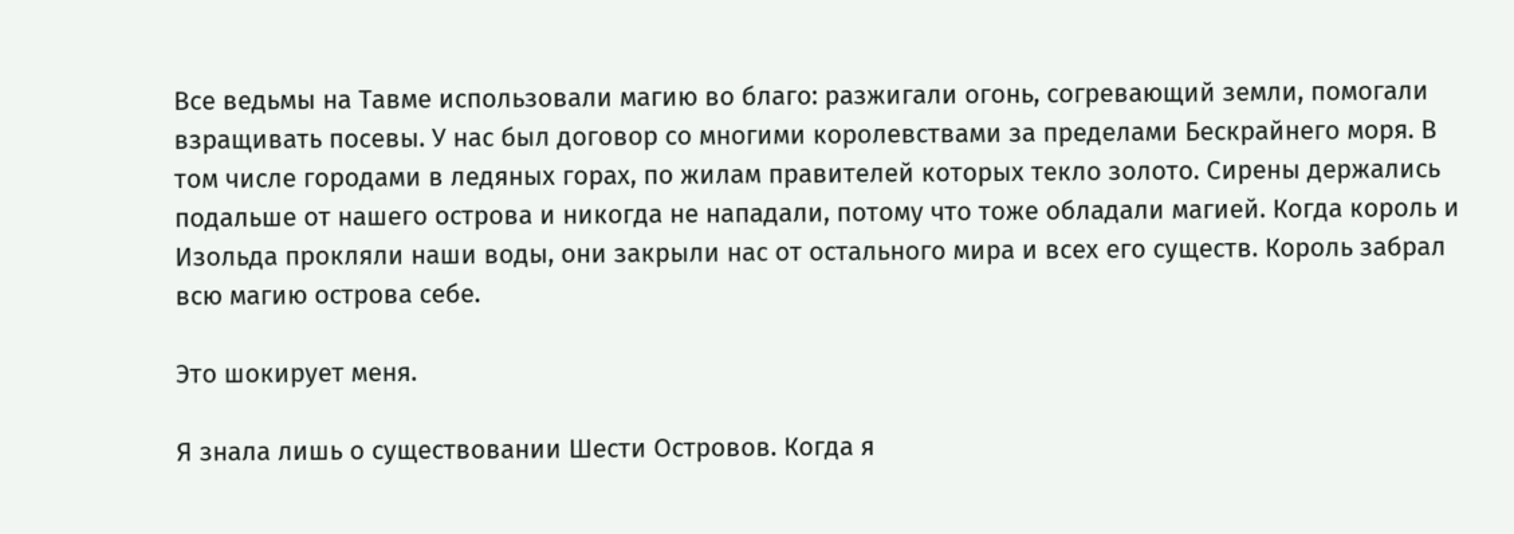Все ведьмы на Тавме использовали магию во благо: разжигали огонь, согревающий земли, помогали взращивать посевы. У нас был договор со многими королевствами за пределами Бескрайнего моря. В том числе городами в ледяных горах, по жилам правителей которых текло золото. Сирены держались подальше от нашего острова и никогда не нападали, потому что тоже обладали магией. Когда король и Изольда прокляли наши воды, они закрыли нас от остального мира и всех его существ. Король забрал всю магию острова себе.

Это шокирует меня.

Я знала лишь о существовании Шести Островов. Когда я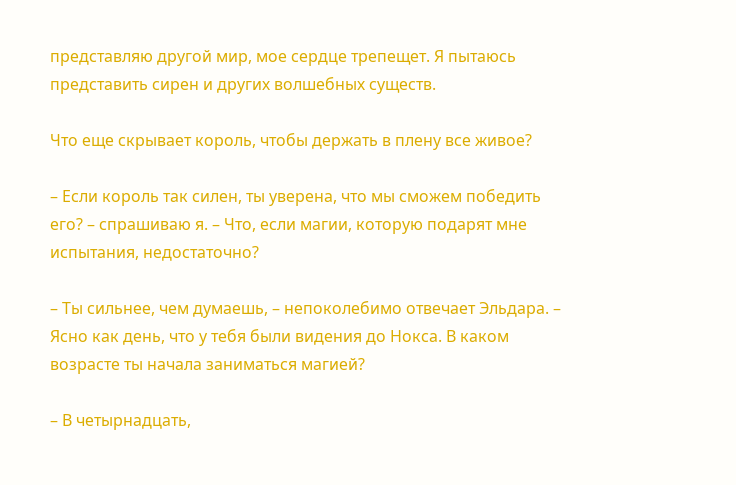представляю другой мир, мое сердце трепещет. Я пытаюсь представить сирен и других волшебных существ.

Что еще скрывает король, чтобы держать в плену все живое?

– Если король так силен, ты уверена, что мы сможем победить его? – спрашиваю я. – Что, если магии, которую подарят мне испытания, недостаточно?

– Ты сильнее, чем думаешь, – непоколебимо отвечает Эльдара. – Ясно как день, что у тебя были видения до Нокса. В каком возрасте ты начала заниматься магией?

– В четырнадцать,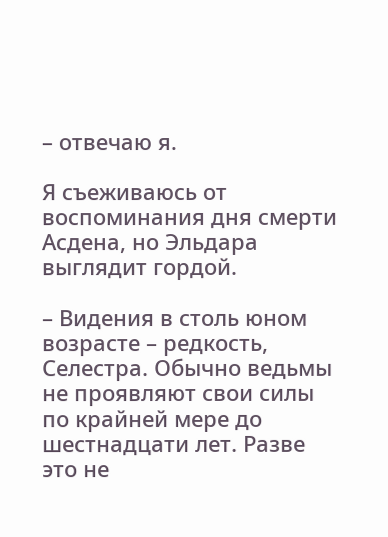– отвечаю я.

Я съеживаюсь от воспоминания дня смерти Асдена, но Эльдара выглядит гордой.

– Видения в столь юном возрасте – редкость, Селестра. Обычно ведьмы не проявляют свои силы по крайней мере до шестнадцати лет. Разве это не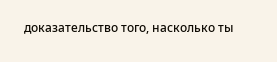доказательство того, насколько ты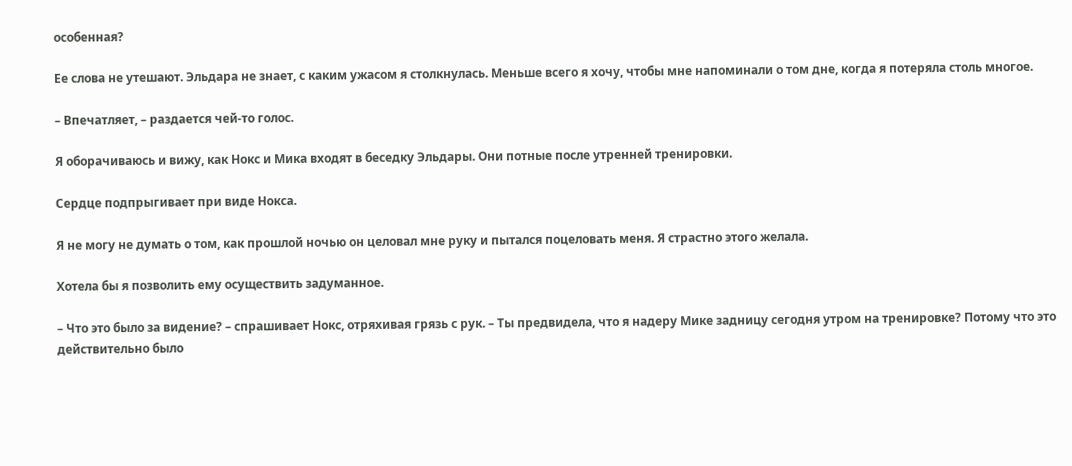особенная?

Ее слова не утешают. Эльдара не знает, с каким ужасом я столкнулась. Меньше всего я хочу, чтобы мне напоминали о том дне, когда я потеряла столь многое.

– Впечатляет, – раздается чей-то голос.

Я оборачиваюсь и вижу, как Нокс и Мика входят в беседку Эльдары. Они потные после утренней тренировки.

Сердце подпрыгивает при виде Нокса.

Я не могу не думать о том, как прошлой ночью он целовал мне руку и пытался поцеловать меня. Я страстно этого желала.

Хотела бы я позволить ему осуществить задуманное.

– Что это было за видение? – спрашивает Нокс, отряхивая грязь с рук. – Ты предвидела, что я надеру Мике задницу сегодня утром на тренировке? Потому что это действительно было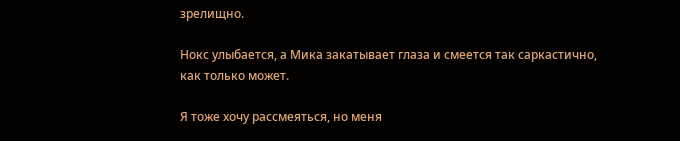зрелищно.

Нокс улыбается, а Мика закатывает глаза и смеется так саркастично, как только может.

Я тоже хочу рассмеяться, но меня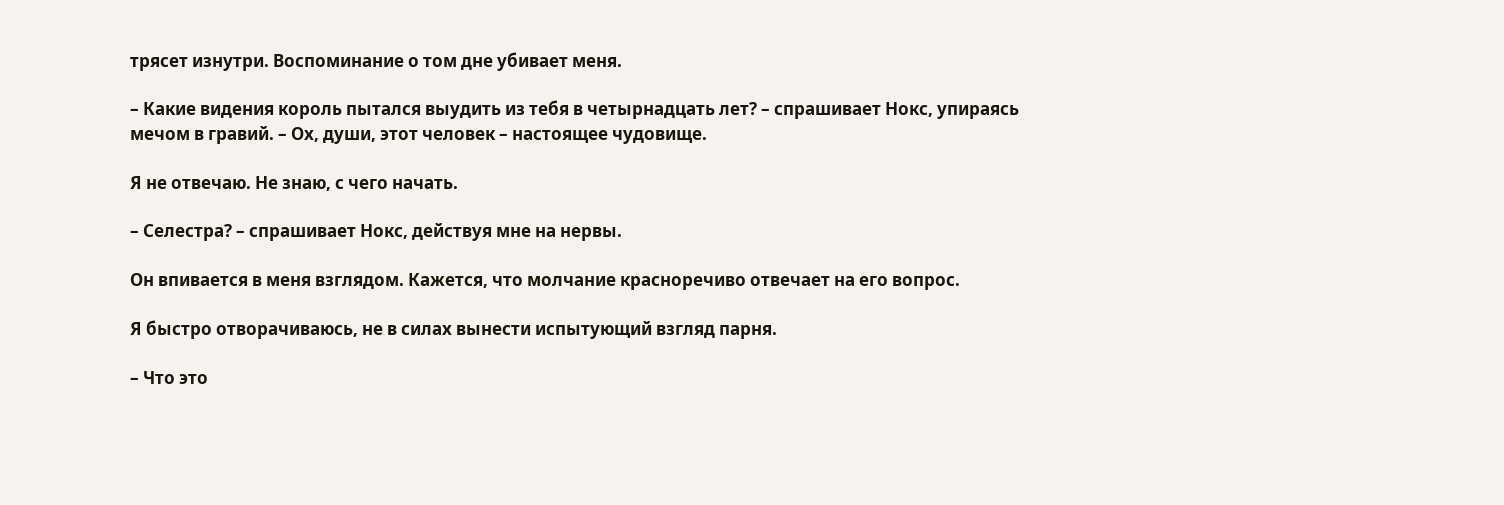трясет изнутри. Воспоминание о том дне убивает меня.

– Какие видения король пытался выудить из тебя в четырнадцать лет? – спрашивает Нокс, упираясь мечом в гравий. – Ох, души, этот человек – настоящее чудовище.

Я не отвечаю. Не знаю, с чего начать.

– Селестра? – спрашивает Нокс, действуя мне на нервы.

Он впивается в меня взглядом. Кажется, что молчание красноречиво отвечает на его вопрос.

Я быстро отворачиваюсь, не в силах вынести испытующий взгляд парня.

– Что это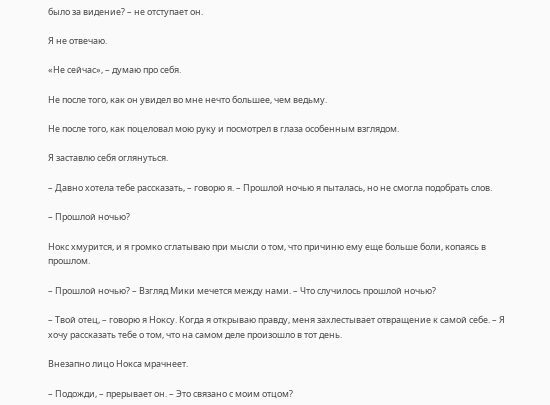было за видение? – не отступает он.

Я не отвечаю.

«Не сейчас», – думаю про себя.

Не после того, как он увидел во мне нечто большее, чем ведьму.

Не после того, как поцеловал мою руку и посмотрел в глаза особенным взглядом.

Я заставлю себя оглянуться.

– Давно хотела тебе рассказать, – говорю я. – Прошлой ночью я пыталась, но не смогла подобрать слов.

– Прошлой ночью?

Нокс хмурится, и я громко сглатываю при мысли о том, что причиню ему еще больше боли, копаясь в прошлом.

– Прошлой ночью? – Взгляд Мики мечется между нами. – Что случилось прошлой ночью?

– Твой отец, – говорю я Ноксу. Когда я открываю правду, меня захлестывает отвращение к самой себе. – Я хочу рассказать тебе о том, что на самом деле произошло в тот день.

Внезапно лицо Нокса мрачнеет.

– Подожди, – прерывает он. – Это связано с моим отцом?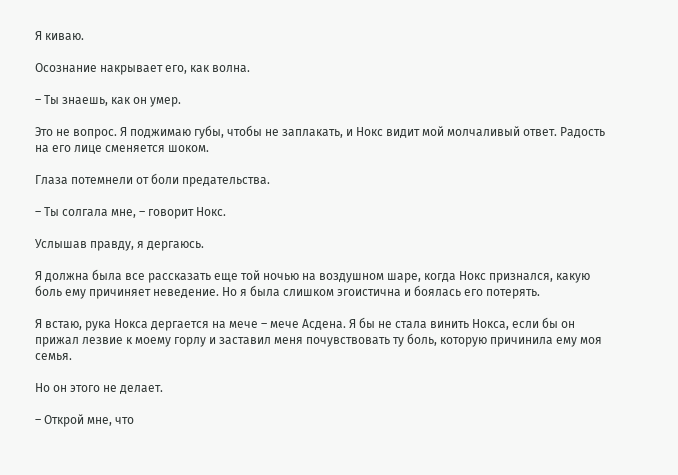Я киваю.

Осознание накрывает его, как волна.

– Ты знаешь, как он умер.

Это не вопрос. Я поджимаю губы, чтобы не заплакать, и Нокс видит мой молчаливый ответ. Радость на его лице сменяется шоком.

Глаза потемнели от боли предательства.

– Ты солгала мне, – говорит Нокс.

Услышав правду, я дергаюсь.

Я должна была все рассказать еще той ночью на воздушном шаре, когда Нокс признался, какую боль ему причиняет неведение. Но я была слишком эгоистична и боялась его потерять.

Я встаю, рука Нокса дергается на мече – мече Асдена. Я бы не стала винить Нокса, если бы он прижал лезвие к моему горлу и заставил меня почувствовать ту боль, которую причинила ему моя семья.

Но он этого не делает.

– Открой мне, что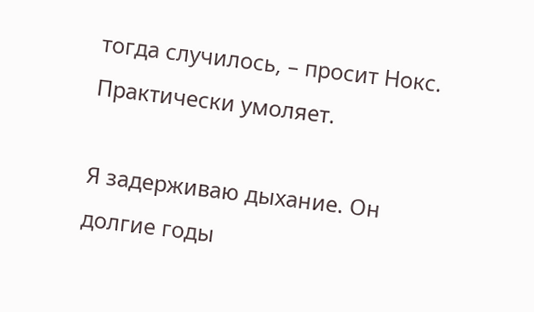тогда случилось, – просит Нокс. Практически умоляет.

Я задерживаю дыхание. Он долгие годы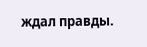ждал правды.